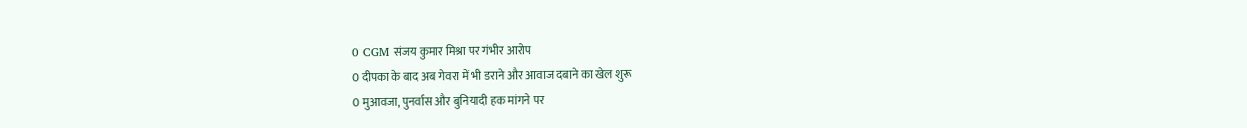0 CGM संजय कुमार मिश्रा पर गंभीर आरोप
0 दीपका के बाद अब गेवरा में भी डराने और आवाज दबाने का खेल शुरू
0 मुआवजा, पुनर्वास और बुनियादी हक मांगने पर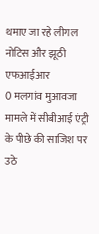थमाए जा रहे लीगल नोटिस और झूठी एफआईआर
0 मलगांव मुआवजा मामले में सीबीआई एंट्री के पीछे की साजिश पर उठे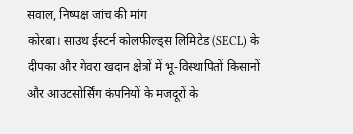सवाल, निष्पक्ष जांच की मांग
कोरबा। साउथ ईस्टर्न कोलफील्ड्स लिमिटेड (SECL) के दीपका और गेवरा खदान क्षेत्रों में भू-विस्थापितों किसानों और आउटसोर्सिंग कंपनियों के मजदूरों के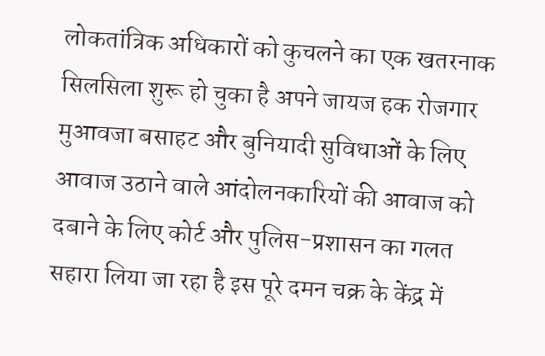लोकतांत्रिक अधिकारों को कुचलने का एक खतरनाक सिलसिला शुरू हो चुका है अपने जायज हक रोजगार मुआवजा बसाहट और बुनियादी सुविधाओं के लिए आवाज उठाने वाले आंदोलनकारियों की आवाज को दबाने के लिए कोर्ट और पुलिस-प्रशासन का गलत सहारा लिया जा रहा है इस पूरे दमन चक्र के केंद्र में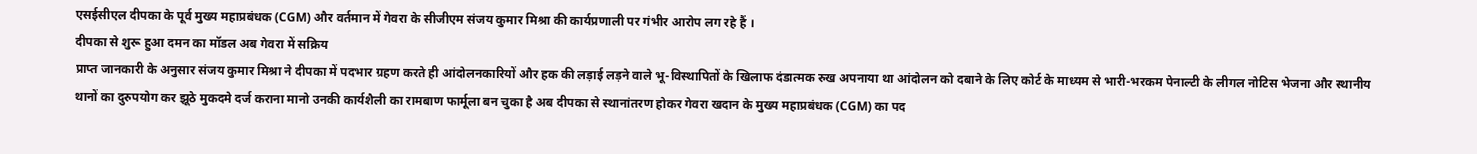एसईसीएल दीपका के पूर्व मुख्य महाप्रबंधक (CGM) और वर्तमान में गेवरा के सीजीएम संजय कुमार मिश्रा की कार्यप्रणाली पर गंभीर आरोप लग रहे हैं ।
दीपका से शुरू हुआ दमन का मॉडल अब गेवरा में सक्रिय
प्राप्त जानकारी के अनुसार संजय कुमार मिश्रा ने दीपका में पदभार ग्रहण करते ही आंदोलनकारियों और हक की लड़ाई लड़ने वाले भू-विस्थापितों के खिलाफ दंडात्मक रुख अपनाया था आंदोलन को दबाने के लिए कोर्ट के माध्यम से भारी-भरकम पेनाल्टी के लीगल नोटिस भेजना और स्थानीय थानों का दुरुपयोग कर झूठे मुकदमे दर्ज कराना मानो उनकी कार्यशैली का रामबाण फार्मूला बन चुका है अब दीपका से स्थानांतरण होकर गेवरा खदान के मुख्य महाप्रबंधक (CGM) का पद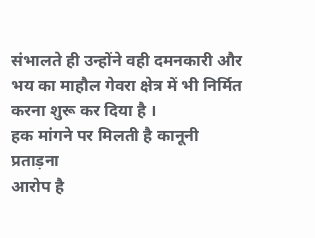संभालते ही उन्होंने वही दमनकारी और भय का माहौल गेवरा क्षेत्र में भी निर्मित करना शुरू कर दिया है ।
हक मांगने पर मिलती है कानूनी प्रताड़ना
आरोप है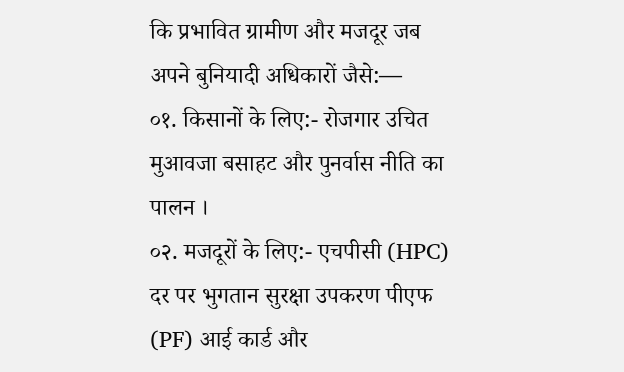कि प्रभावित ग्रामीण और मजदूर जब अपने बुनियादी अधिकारों जैसे:—
०१. किसानों के लिए:- रोजगार उचित मुआवजा बसाहट और पुनर्वास नीति का पालन ।
०२. मजदूरों के लिए:- एचपीसी (HPC) दर पर भुगतान सुरक्षा उपकरण पीएफ (PF) आई कार्ड और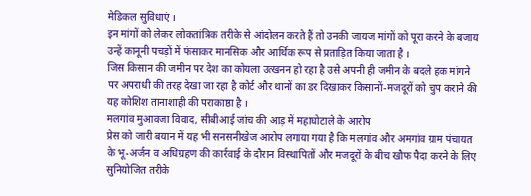मेडिकल सुविधाएं ।
इन मांगों को लेकर लोकतांत्रिक तरीके से आंदोलन करते हैं तो उनकी जायज मांगों को पूरा करने के बजाय उन्हें कानूनी पचड़ों में फंसाकर मानसिक और आर्थिक रूप से प्रताड़ित किया जाता है ।
जिस किसान की जमीन पर देश का कोयला उत्खनन हो रहा है उसे अपनी ही जमीन के बदले हक मांगने पर अपराधी की तरह देखा जा रहा है कोर्ट और थानों का डर दिखाकर किसानों-मजदूरों को चुप कराने की यह कोशिश तानाशाही की पराकाष्ठा है ।
मलगांव मुआवजा विवाद, सीबीआई जांच की आड़ में महाघोटाले के आरोप
प्रेस को जारी बयान में यह भी सनसनीखेज आरोप लगाया गया है कि मलगांव और अमगांव ग्राम पंचायत के भू-अर्जन व अधिग्रहण की कार्रवाई के दौरान विस्थापितों और मजदूरों के बीच खौफ पैदा करने के लिए सुनियोजित तरीके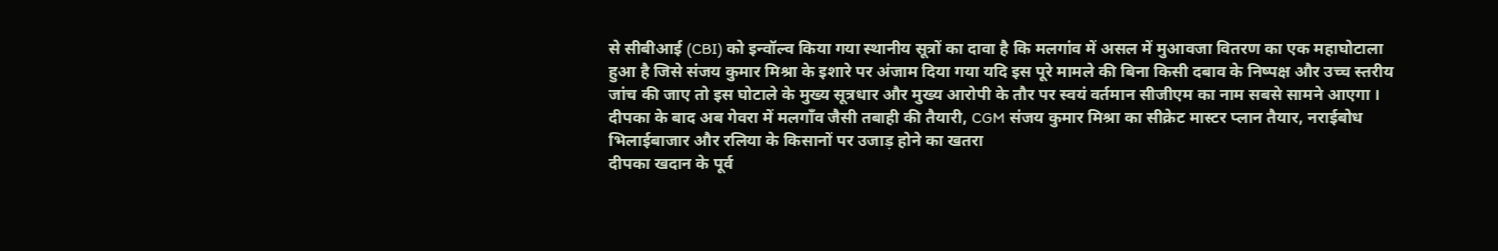से सीबीआई (CBI) को इन्वॉल्व किया गया स्थानीय सूत्रों का दावा है कि मलगांव में असल में मुआवजा वितरण का एक महाघोटाला हुआ है जिसे संजय कुमार मिश्रा के इशारे पर अंजाम दिया गया यदि इस पूरे मामले की बिना किसी दबाव के निष्पक्ष और उच्च स्तरीय जांच की जाए तो इस घोटाले के मुख्य सूत्रधार और मुख्य आरोपी के तौर पर स्वयं वर्तमान सीजीएम का नाम सबसे सामने आएगा ।
दीपका के बाद अब गेवरा में मलगाँव जैसी तबाही की तैयारी, CGM संजय कुमार मिश्रा का सीक्रेट मास्टर प्लान तैयार, नराईबोध भिलाईबाजार और रलिया के किसानों पर उजाड़ होने का खतरा
दीपका खदान के पूर्व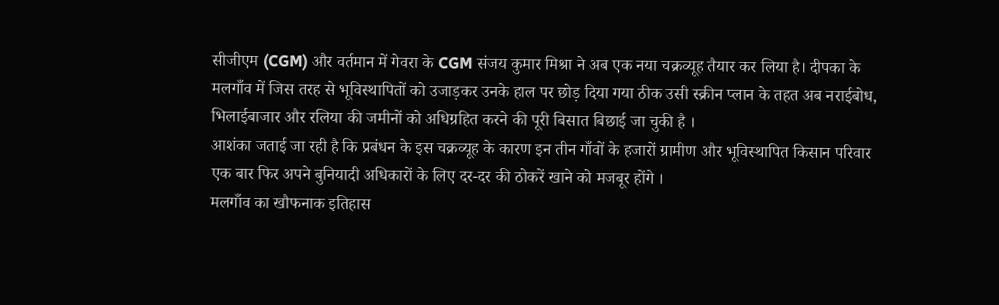सीजीएम (CGM) और वर्तमान में गेवरा के CGM संजय कुमार मिश्रा ने अब एक नया चक्रव्यूह तैयार कर लिया है। दीपका के मलगाँव में जिस तरह से भूविस्थापितों को उजाड़कर उनके हाल पर छोड़ दिया गया ठीक उसी स्क्रीन प्लान के तहत अब नराईबोध, भिलाईबाजार और रलिया की जमीनों को अधिग्रहित करने की पूरी बिसात बिछाई जा चुकी है ।
आशंका जताई जा रही है कि प्रबंधन के इस चक्रव्यूह के कारण इन तीन गाँवों के हजारों ग्रामीण और भूविस्थापित किसान परिवार एक बार फिर अपने बुनियादी अधिकारों के लिए दर-दर की ठोकरें खाने को मजबूर होंगे ।
मलगाँव का खौफनाक इतिहास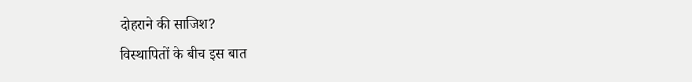दोहराने की साजिश?
विस्थापितों के बीच इस बात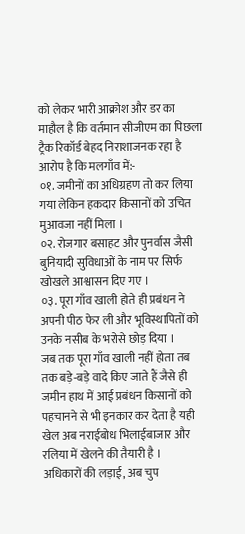को लेकर भारी आक्रोश और डर का माहौल है कि वर्तमान सीजीएम का पिछला ट्रैक रिकॉर्ड बेहद निराशाजनक रहा है आरोप है कि मलगाँव में:-
०१. जमीनों का अधिग्रहण तो कर लिया गया लेकिन हकदार किसानों को उचित मुआवजा नहीं मिला ।
०२. रोजगार बसाहट और पुनर्वास जैसी बुनियादी सुविधाओं के नाम पर सिर्फ खोखले आश्वासन दिए गए ।
०३. पूरा गाँव खाली होते ही प्रबंधन ने अपनी पीठ फेर ली और भूविस्थापितों को उनके नसीब के भरोसे छोड़ दिया ।
जब तक पूरा गाँव खाली नहीं होता तब तक बड़े-बड़े वादे किए जाते हैं जैसे ही जमीन हाथ में आई प्रबंधन किसानों को पहचानने से भी इनकार कर देता है यही खेल अब नराईबोध भिलाईबाजार और रलिया में खेलने की तैयारी है ।
अधिकारों की लड़ाई, अब चुप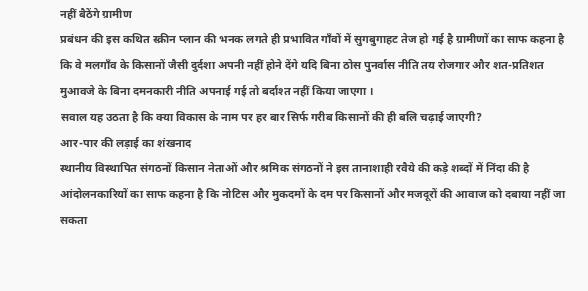नहीं बैठेंगे ग्रामीण
प्रबंधन की इस कथित स्क्रीन प्लान की भनक लगते ही प्रभावित गाँवों में सुगबुगाहट तेज हो गई है ग्रामीणों का साफ कहना है कि वे मलगाँव के किसानों जैसी दुर्दशा अपनी नहीं होने देंगे यदि बिना ठोस पुनर्वास नीति तय रोजगार और शत-प्रतिशत मुआवजे के बिना दमनकारी नीति अपनाई गई तो बर्दाश्त नहीं किया जाएगा ।
सवाल यह उठता है कि क्या विकास के नाम पर हर बार सिर्फ गरीब किसानों की ही बलि चढ़ाई जाएगी?
आर-पार की लड़ाई का शंखनाद
स्थानीय विस्थापित संगठनों किसान नेताओं और श्रमिक संगठनों ने इस तानाशाही रवैये की कड़े शब्दों में निंदा की है आंदोलनकारियों का साफ कहना है कि नोटिस और मुकदमों के दम पर किसानों और मजदूरों की आवाज को दबाया नहीं जा सकता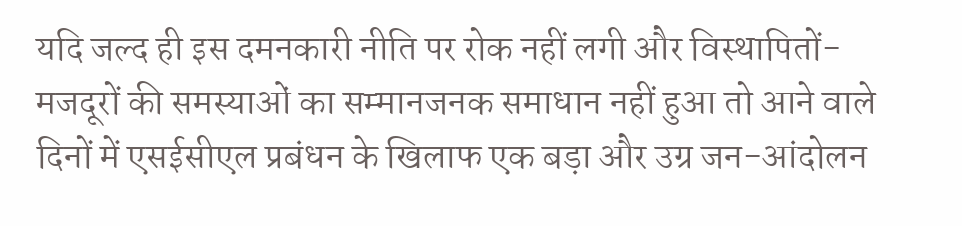यदि जल्द ही इस दमनकारी नीति पर रोक नहीं लगी और विस्थापितों-मजदूरों की समस्याओं का सम्मानजनक समाधान नहीं हुआ तो आने वाले दिनों में एसईसीएल प्रबंधन के खिलाफ एक बड़ा और उग्र जन-आंदोलन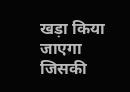खड़ा किया जाएगा जिसकी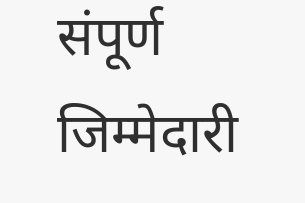संपूर्ण जिम्मेदारी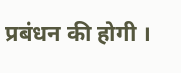प्रबंधन की होगी ।